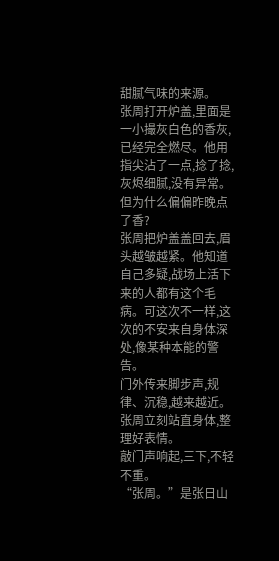甜腻气味的来源。
张周打开炉盖,里面是一小撮灰白色的香灰,已经完全燃尽。他用指尖沾了一点,捻了捻,灰烬细腻,没有异常。
但为什么偏偏昨晚点了香?
张周把炉盖盖回去,眉头越皱越紧。他知道自己多疑,战场上活下来的人都有这个毛病。可这次不一样,这次的不安来自身体深处,像某种本能的警告。
门外传来脚步声,规律、沉稳,越来越近。
张周立刻站直身体,整理好表情。
敲门声响起,三下,不轻不重。
“张周。”是张日山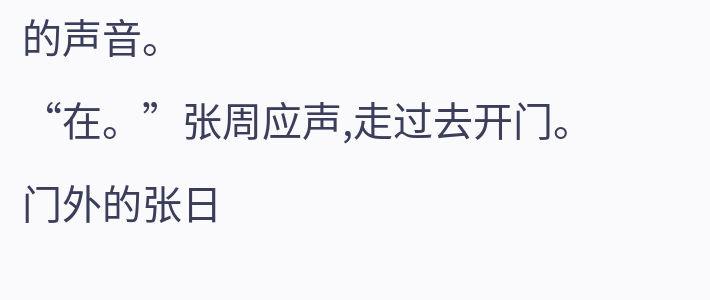的声音。
“在。”张周应声,走过去开门。
门外的张日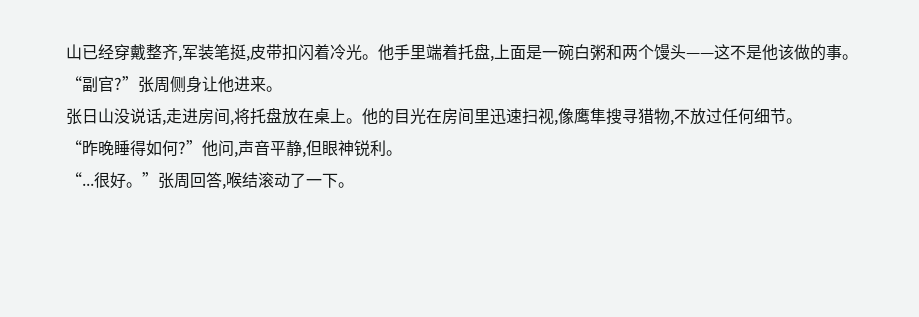山已经穿戴整齐,军装笔挺,皮带扣闪着冷光。他手里端着托盘,上面是一碗白粥和两个馒头——这不是他该做的事。
“副官?”张周侧身让他进来。
张日山没说话,走进房间,将托盘放在桌上。他的目光在房间里迅速扫视,像鹰隼搜寻猎物,不放过任何细节。
“昨晚睡得如何?”他问,声音平静,但眼神锐利。
“...很好。”张周回答,喉结滚动了一下。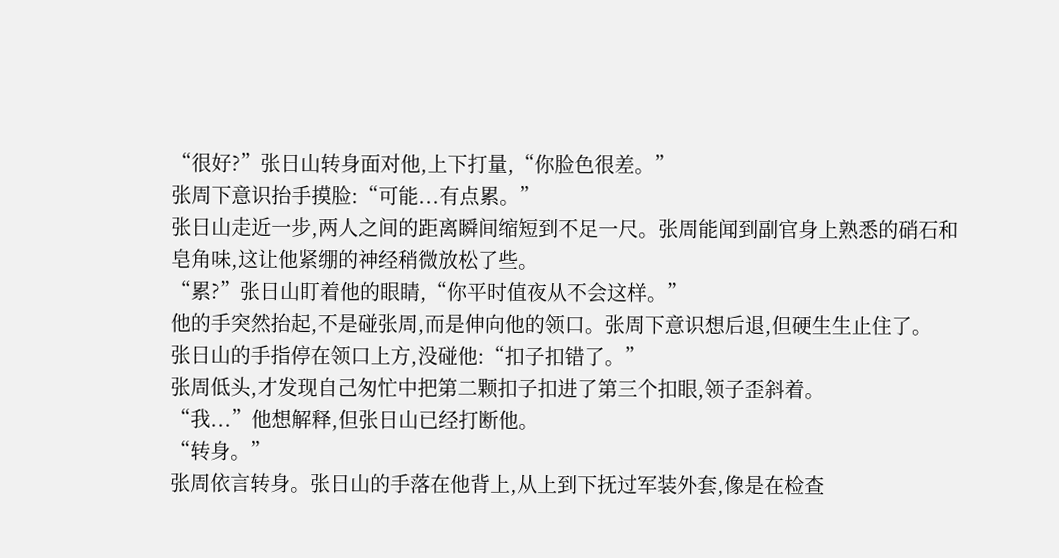“很好?”张日山转身面对他,上下打量,“你脸色很差。”
张周下意识抬手摸脸:“可能...有点累。”
张日山走近一步,两人之间的距离瞬间缩短到不足一尺。张周能闻到副官身上熟悉的硝石和皂角味,这让他紧绷的神经稍微放松了些。
“累?”张日山盯着他的眼睛,“你平时值夜从不会这样。”
他的手突然抬起,不是碰张周,而是伸向他的领口。张周下意识想后退,但硬生生止住了。
张日山的手指停在领口上方,没碰他:“扣子扣错了。”
张周低头,才发现自己匆忙中把第二颗扣子扣进了第三个扣眼,领子歪斜着。
“我...”他想解释,但张日山已经打断他。
“转身。”
张周依言转身。张日山的手落在他背上,从上到下抚过军装外套,像是在检查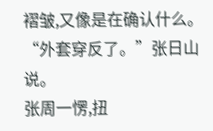褶皱,又像是在确认什么。
“外套穿反了。”张日山说。
张周一愣,扭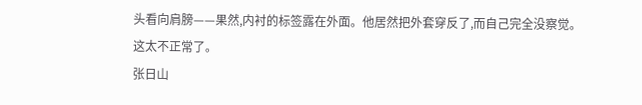头看向肩膀——果然,内衬的标签露在外面。他居然把外套穿反了,而自己完全没察觉。
这太不正常了。
张日山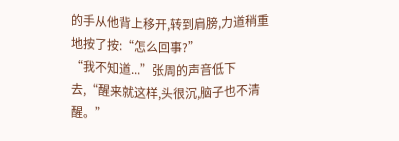的手从他背上移开,转到肩膀,力道稍重地按了按:“怎么回事?”
“我不知道...”张周的声音低下去,“醒来就这样,头很沉,脑子也不清醒。”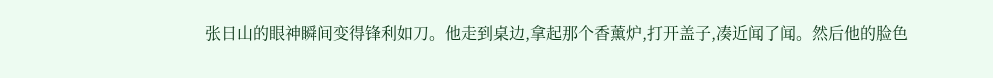张日山的眼神瞬间变得锋利如刀。他走到桌边,拿起那个香薰炉,打开盖子,凑近闻了闻。然后他的脸色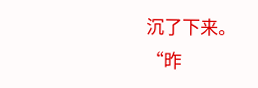沉了下来。
“昨